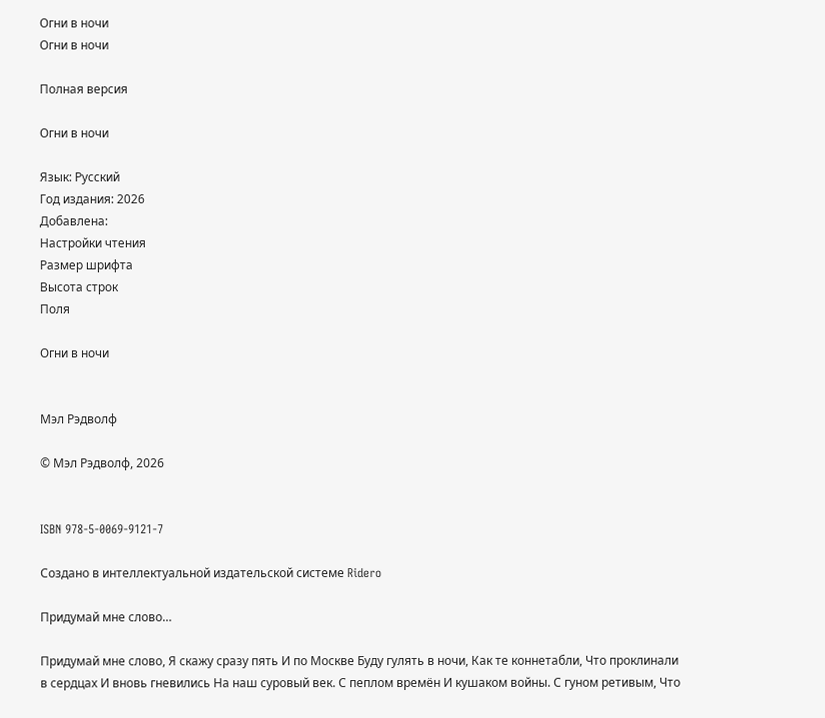Огни в ночи
Огни в ночи

Полная версия

Огни в ночи

Язык: Русский
Год издания: 2026
Добавлена:
Настройки чтения
Размер шрифта
Высота строк
Поля

Огни в ночи


Мэл Рэдволф

© Мэл Рэдволф, 2026


ISBN 978-5-0069-9121-7

Создано в интеллектуальной издательской системе Ridero

Придумай мне слово…

Придумай мне слово, Я скажу сразу пять И по Москве Буду гулять в ночи, Как те коннетабли, Что проклинали в сердцах И вновь гневились На наш суровый век. С пеплом времён И кушаком войны. С гуном ретивым, Что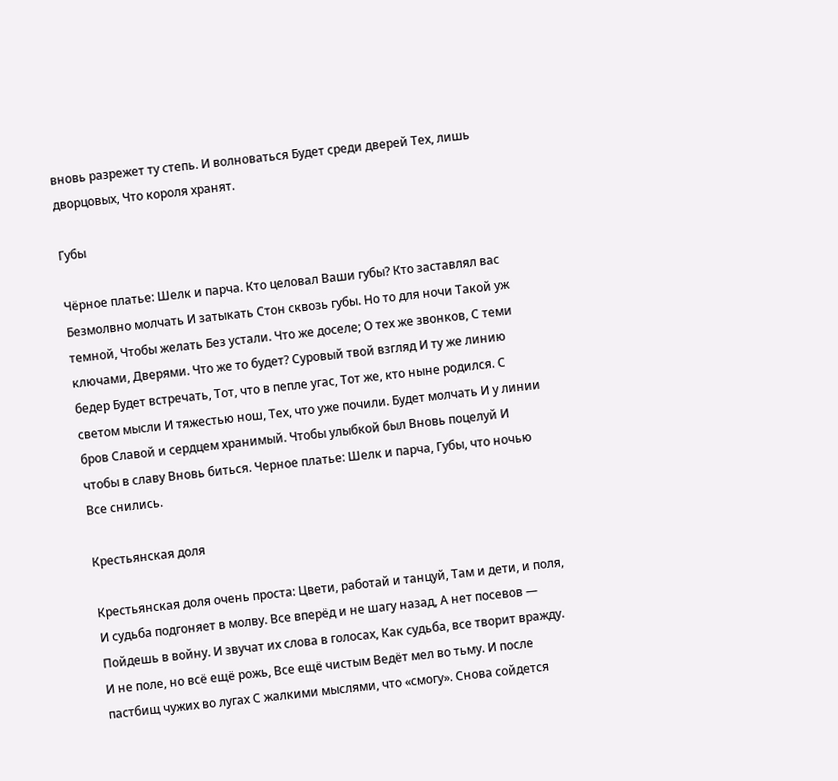вновь разрежет ту степь. И волноваться Будет среди дверей Тех, лишь дворцовых, Что короля хранят.

Губы

Чёрное платье: Шелк и парча. Кто целовал Ваши губы? Кто заставлял вас Безмолвно молчать И затыкать Стон сквозь губы. Но то для ночи Такой уж темной, Чтобы желать Без устали. Что же доселе; О тех же звонков, С теми ключами, Дверями. Что же то будет? Суровый твой взгляд И ту же линию бедер Будет встречать, Тот, что в пепле угас, Тот же, кто ныне родился. С светом мысли И тяжестью нош, Тех, что уже почили. Будет молчать И у линии бров Славой и сердцем хранимый. Чтобы улыбкой был Вновь поцелуй И чтобы в славу Вновь биться. Черное платье: Шелк и парча, Губы, что ночью Все снились.

Крестьянская доля

Крестьянская доля очень проста: Цвети, работай и танцуй, Там и дети, и поля, И судьба подгоняет в молву. Все вперёд и не шагу назад, А нет посевов — Пойдешь в войну. И звучат их слова в голосах, Как судьба, все творит вражду. И не поле, но всё ещё рожь, Все ещё чистым Ведёт мел во тьму. И после пастбищ чужих во лугах С жалкими мыслями, что «смогу». Снова сойдется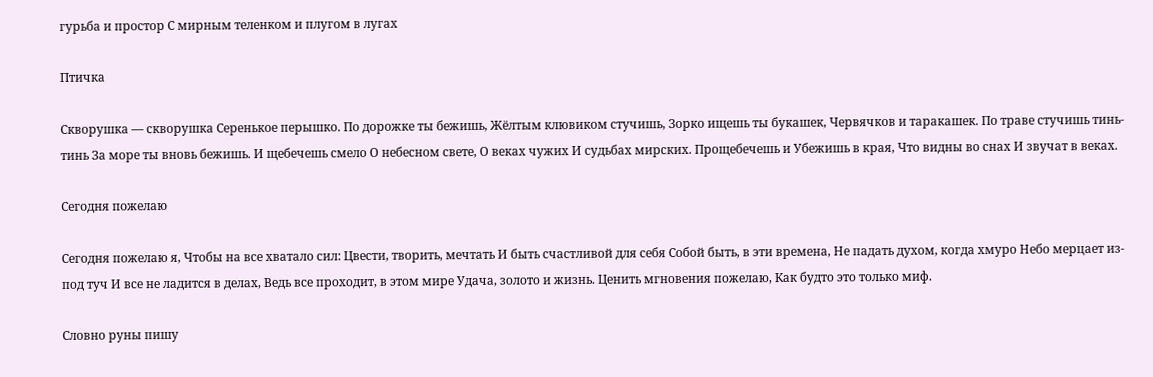гурьба и простор С мирным теленком и плугом в лугах

Птичка

Скворушка — скворушка Серенькое перышко. По дорожке ты бежишь, Жёлтым клювиком стучишь, Зорко ищешь ты букашек, Червячков и таракашек. По траве стучишь тинь-тинь За море ты вновь бежишь. И щебечешь смело О небесном свете, О веках чужих И судьбах мирских. Прощебечешь и Убежишь в края, Что видны во снах И звучат в веках.

Сегодня пожелаю

Сегодня пожелаю я, Чтобы на все хватало сил: Цвести, творить, мечтать И быть счастливой для себя Собой быть, в эти времена, Не падать духом, когда хмуро Небо мерцает из-под туч И все не ладится в делах, Ведь все проходит, в этом мире Удача, золото и жизнь. Ценить мгновения пожелаю, Как будто это только миф.

Словно руны пишу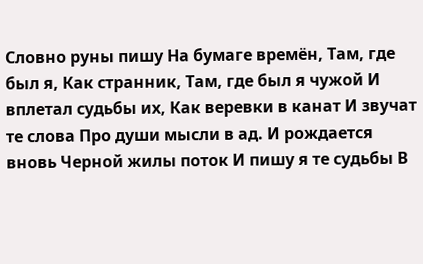Словно руны пишу На бумаге времён, Там, где был я, Как странник, Там, где был я чужой И вплетал судьбы их, Как веревки в канат И звучат те слова Про души мысли в ад. И рождается вновь Черной жилы поток И пишу я те судьбы В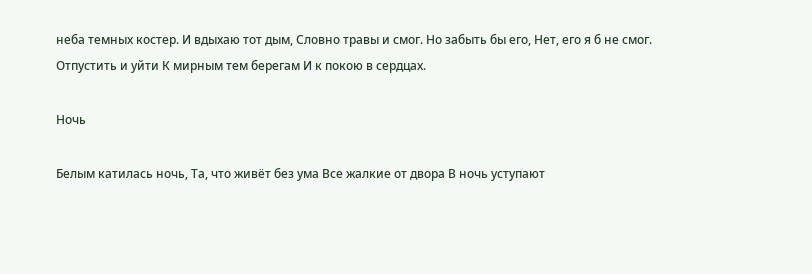неба темных костер. И вдыхаю тот дым, Словно травы и смог. Но забыть бы его, Нет, его я б не смог. Отпустить и уйти К мирным тем берегам И к покою в сердцах.

Ночь

Белым катилась ночь, Та, что живёт без ума Все жалкие от двора В ночь уступают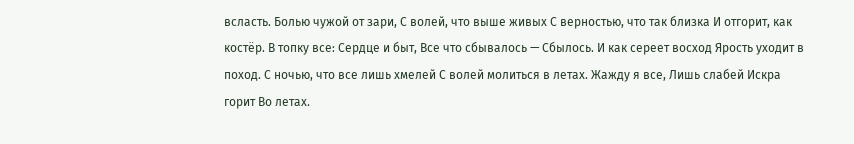всласть. Болью чужой от зари, С волей, что выше живых С верностью, что так близка И отгорит, как костёр. В топку все: Сердце и быт, Все что сбывалось — Сбылось. И как сереет восход Ярость уходит в поход. С ночью, что все лишь хмелей С волей молиться в летах. Жажду я все, Лишь слабей Искра горит Во летах.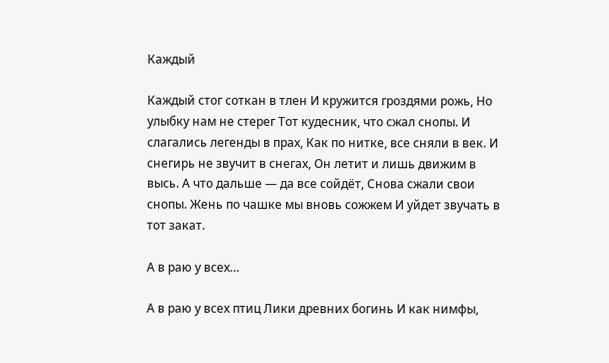Каждый

Каждый стог соткан в тлен И кружится гроздями рожь, Но улыбку нам не стерег Тот кудесник, что сжал снопы. И слагались легенды в прах, Как по нитке, все сняли в век. И снегирь не звучит в снегах, Он летит и лишь движим в высь. А что дальше — да все сойдёт, Снова сжали свои снопы. Жень по чашке мы вновь сожжем И уйдет звучать в тот закат.

А в раю у всех…

А в раю у всех птиц Лики древних богинь И как нимфы,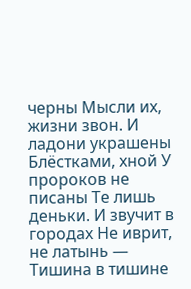черны Мысли их, жизни звон. И ладони украшены Блёстками, хной У пророков не писаны Те лишь деньки. И звучит в городах Не иврит, не латынь — Тишина в тишине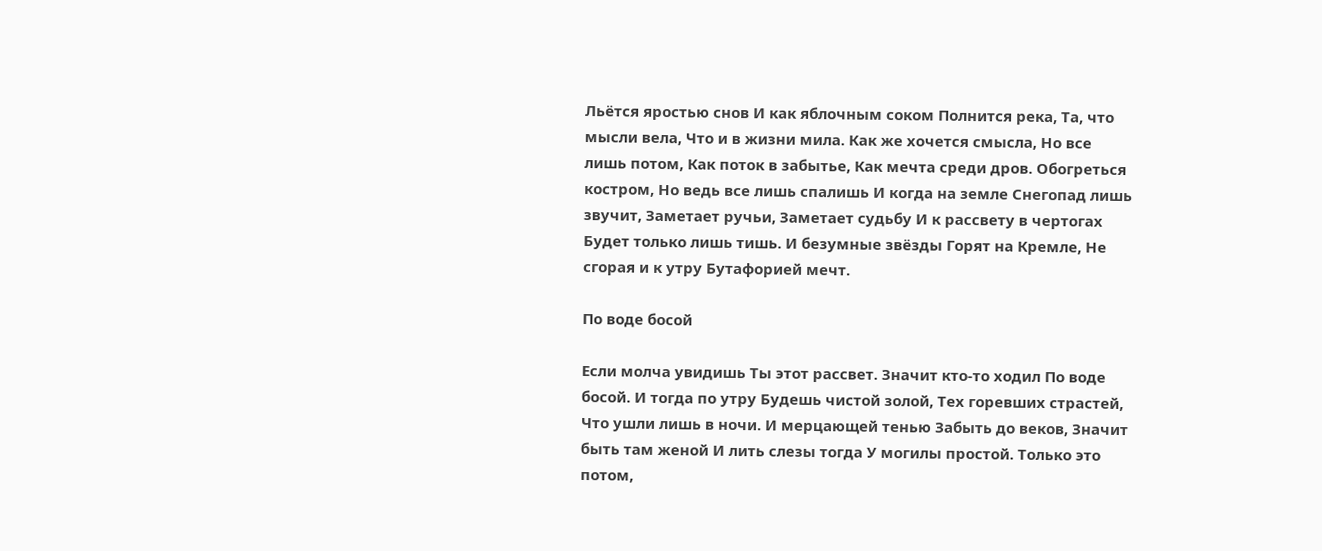Льëтся яростью снов И как яблочным соком Полнится река, Та, что мысли вела, Что и в жизни мила. Как же хочется смысла, Но все лишь потом, Как поток в забытье, Как мечта среди дров. Обогреться костром, Но ведь все лишь спалишь И когда на земле Снегопад лишь звучит, Заметает ручьи, Заметает судьбу И к рассвету в чертогах Будет только лишь тишь. И безумные звëзды Горят на Кремле, Не сгорая и к утру Бутафорией мечт.

По воде босой

Если молча увидишь Ты этот рассвет. Значит кто-то ходил По воде босой. И тогда по утру Будешь чистой золой, Тех горевших страстей, Что ушли лишь в ночи. И мерцающей тенью Забыть до веков, Значит быть там женой И лить слезы тогда У могилы простой. Только это потом,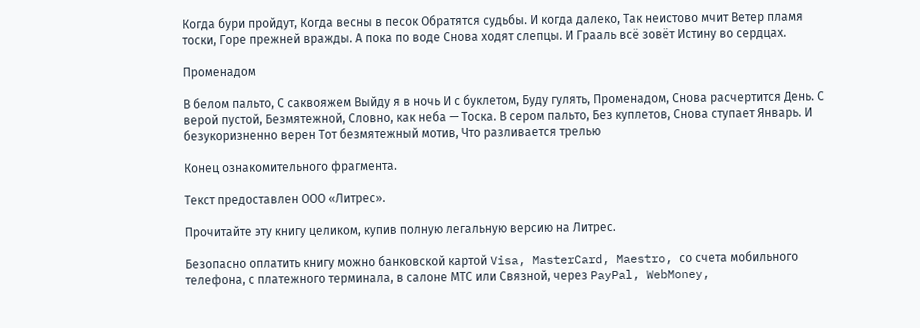Когда бури пройдут, Когда весны в песок Обратятся судьбы. И когда далеко, Так неистово мчит Ветер пламя тоски, Горе прежней вражды. А пока по воде Снова ходят слепцы. И Грааль всё зовёт Истину во сердцах.

Променадом

В белом пальто, С саквояжем Выйду я в ночь И с буклетом, Буду гулять, Променадом, Снова расчертится День. С верой пустой, Безмятежной, Словно, как неба — Тоска. В сером пальто, Без куплетов, Снова ступает Январь. И безукоризненно верен Тот безмятежный мотив, Что разливается трелью

Конец ознакомительного фрагмента.

Текст предоставлен ООО «Литрес».

Прочитайте эту книгу целиком, купив полную легальную версию на Литрес.

Безопасно оплатить книгу можно банковской картой Visa, MasterCard, Maestro, со счета мобильного телефона, с платежного терминала, в салоне МТС или Связной, через PayPal, WebMoney,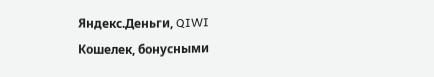Яндекс.Деньги, QIWI Кошелек, бонусными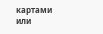картами или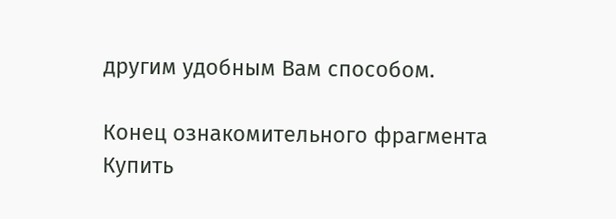другим удобным Вам способом.

Конец ознакомительного фрагмента
Купить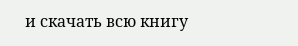и скачать всю книгу